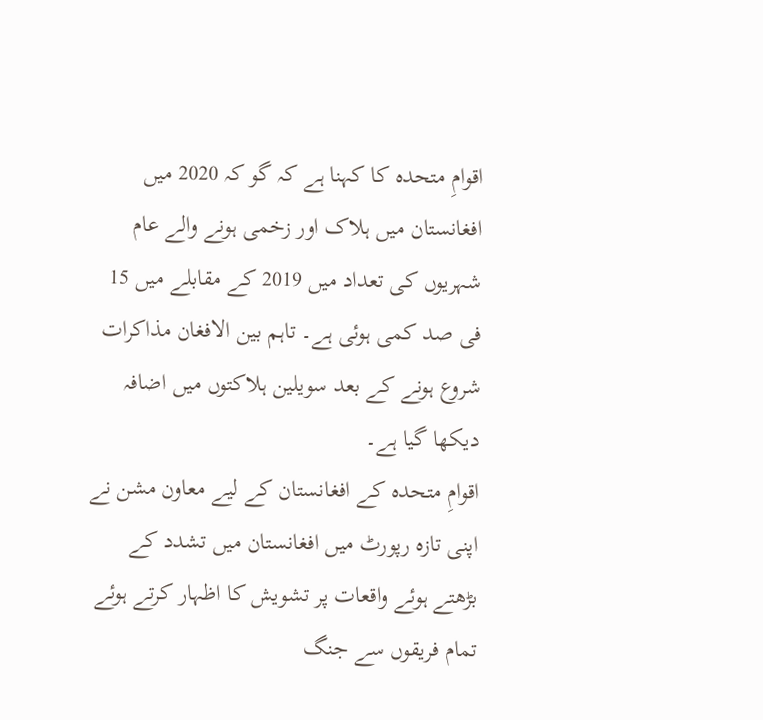اقوامِ متحدہ کا کہنا ہے کہ گو کہ 2020 میں افغانستان میں ہلاک اور زخمی ہونے والے عام شہریوں کی تعداد میں 2019 کے مقابلے میں 15 فی صد کمی ہوئی ہے۔ تاہم بین الافغان مذاکرات شروع ہونے کے بعد سویلین ہلاکتوں میں اضافہ دیکھا گیا ہے۔
اقوامِ متحدہ کے افغانستان کے لیے معاون مشن نے اپنی تازہ رپورٹ میں افغانستان میں تشدد کے بڑھتے ہوئے واقعات پر تشویش کا اظہار کرتے ہوئے تمام فریقوں سے جنگ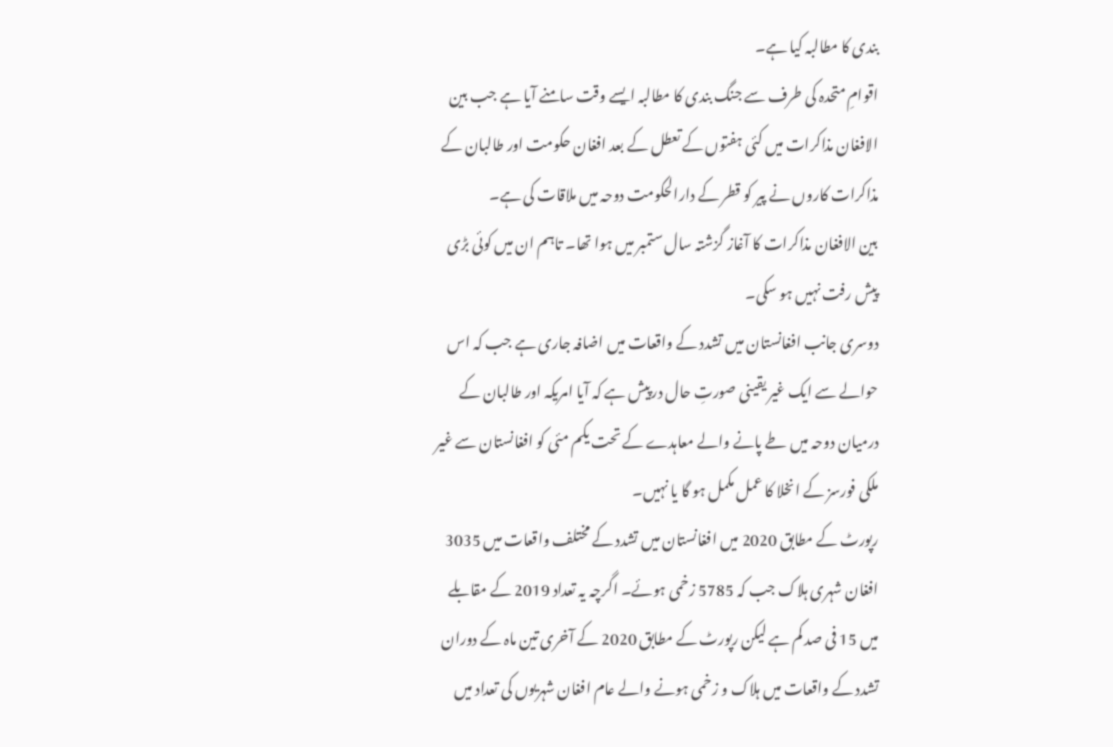بندی کا مطالبہ کیا ہے۔
اقوامِ متحدہ کی طرف سے جنگ بندی کا مطالبہ ایسے وقت سامنے آیا ہے جب بین الافغان مذاکرات میں کئی ہفتوں کے تعطل کے بعد افغان حکومت اور طالبان کے مذاکرات کاروں نے پیر کو قطر کے دارالحکومت دوحہ میں ملاقات کی ہے۔
بین الافغان مذاکرات کا آغاز گزشتہ سال ستمبر میں ہوا تھا۔ تاہم ان میں کوئی بڑی پیش رفت نہیں ہو سکی۔
دوسری جانب افغانستان میں تشدد کے واقعات میں اضافہ جاری ہے جب کہ اس حوالے سے ایک غیر یقینی صورتِ حال درپیش ہے کہ آیا امریکہ اور طالبان کے درمیان دوحہ میں طے پانے والے معاہدے کے تحت یکم مئی کو افغانستان سے غیر ملکی فورسز کے انخلا کا عمل مکمل ہو گا یا نہیں۔
رپورٹ کے مطابق 2020 میں افغانستان میں تشدد کے مختلف واقعات میں 3035 افغان شہری ہلاک جب کہ 5785 زخمی ہوئے۔ اگرچہ یہ تعداد 2019 کے مقابلے میں 15 فی صد کم ہے لیکن رپورٹ کے مطابق 2020 کے آخری تین ماہ کے دوران تشدد کے واقعات میں ہلاک و زخمی ہونے والے عام افغان شہریوں کی تعداد میں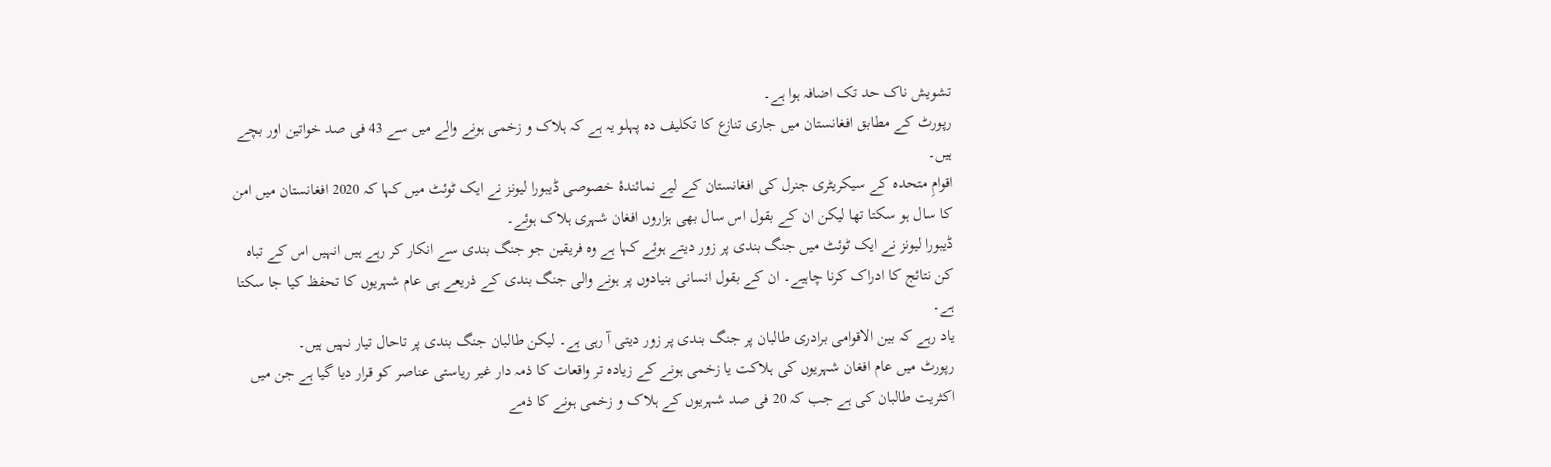تشویش ناک حد تک اضافہ ہوا ہے۔
رپورٹ کے مطابق افغانستان میں جاری تنازع کا تکلیف دہ پہلو یہ ہے کہ ہلاک و زخمی ہونے والے میں سے 43 فی صد خواتین اور بچے ہیں۔
اقوامِ متحدہ کے سیکریٹری جنرل کی افغانستان کے لیے نمائندۂ خصوصی ڈیبورا لیونز نے ایک ٹوئٹ میں کہا کہ 2020 افغانستان میں امن کا سال ہو سکتا تھا لیکن ان کے بقول اس سال بھی ہزاروں افغان شہری ہلاک ہوئے۔
ڈیبورا لیونز نے ایک ٹوئٹ میں جنگ بندی پر زور دیتے ہوئے کہا ہے وہ فریقین جو جنگ بندی سے انکار کر رہے ہیں انہیں اس کے تباہ کن نتائج کا ادراک کرنا چاہیے۔ ان کے بقول انسانی بنیادوں پر ہونے والی جنگ بندی کے ذریعے ہی عام شہریوں کا تحفظ کیا جا سکتا ہے۔
یاد رہے کہ بین الاقوامی برادری طالبان پر جنگ بندی پر زور دیتی آ رہی ہے۔ لیکن طالبان جنگ بندی پر تاحال تیار نہیں ہیں۔
رپورٹ میں عام افغان شہریوں کی ہلاکت یا زخمی ہونے کے زیادہ تر واقعات کا ذمہ دار غیر ریاستی عناصر کو قرار دیا گیا ہے جن میں اکثریت طالبان کی ہے جب کہ 20 فی صد شہریوں کے ہلاک و زخمی ہونے کا ذمے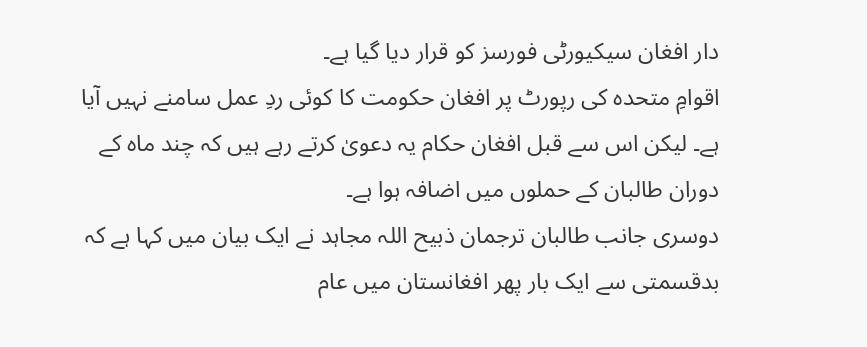دار افغان سیکیورٹی فورسز کو قرار دیا گیا ہے۔
اقوامِ متحدہ کی رپورٹ پر افغان حکومت کا کوئی ردِ عمل سامنے نہیں آیا ہے۔ لیکن اس سے قبل افغان حکام یہ دعویٰ کرتے رہے ہیں کہ چند ماہ کے دوران طالبان کے حملوں میں اضافہ ہوا ہے۔
دوسری جانب طالبان ترجمان ذبیح اللہ مجاہد نے ایک بیان میں کہا ہے کہ بدقسمتی سے ایک بار پھر افغانستان میں عام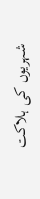شہریوں کی ہلاکت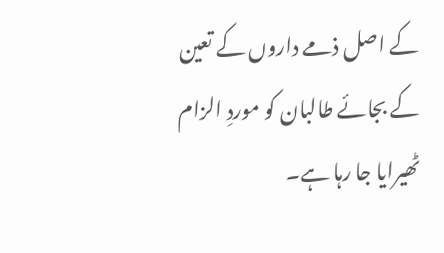کے اصل ذمے داروں کے تعین کے بجائے طالبان کو موردِ الزام ٹھیرایا جا رہا ہے۔